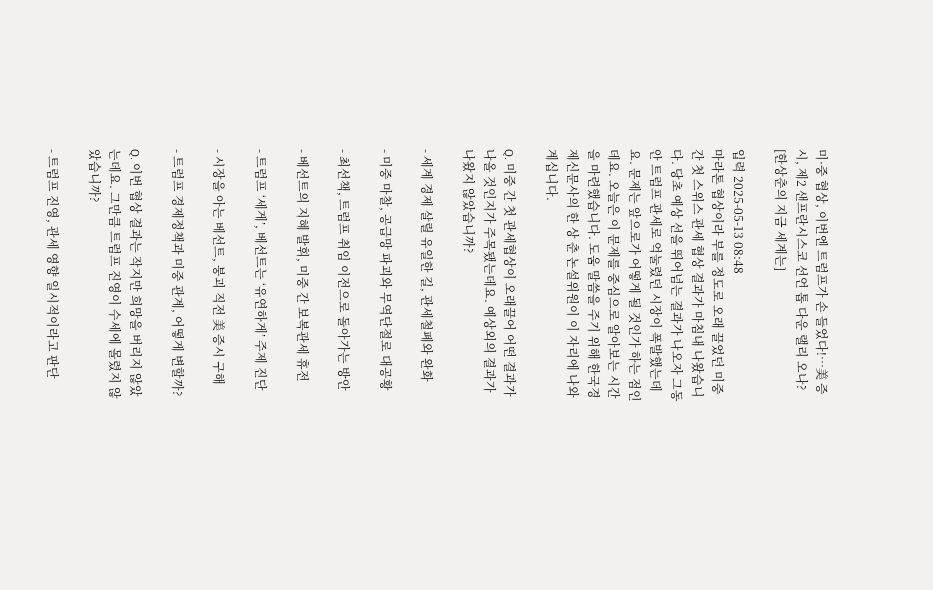미·중 협상, 이번엔 트럼프가 손 들었다!…美 증시, 제2 샌프란시스코 선언 톱 다운 랠리 오나? [한상춘의 지금 세계는]

입력 2025-05-13 08:48
마라톤 협상이라 부를 정도로 오래 끌었던 미중 간 첫 스위스 관세 협상 결과가 마침내 나왔습니다. 당초 예상 선을 뛰어넘는 결과가 나오자 그동안 트럼프 관세로 억눌렸던 시장이 폭발했는데요. 문제는 앞으로가 어떻게 될 것인가 하는 점인데요. 오늘은 이 문제를 중심으로 알아보는 시간을 마련했습니다. 도움 말씀을 주기 위해 한국경제신문사의 한 상 춘 논설위원이 이 자리에 나와 계십니다.

Q. 미중 간 첫 관세협상이 오래끌어 어떤 결과가 나올 것인지가 주목됐는데요. 예상외의 결과가 나왔지 않았습니까?

- 세계 경제 살릴 유일한 길, 관세철폐와 완화

- 미중 마찰, 공급망 파괴와 무역단절로 대공황

- 최선책, 트럼프 취임 이전으로 돌아가는 방안

- 베선트의 지혜 발휘, 미중 간 보복관세 휴전

- 트럼프 ‘세게’, 베선트는 ‘유연하게’ 주제 진단

- 시장을 아는 베선트, 붕괴 직전 美 증시 구해

- 트럼프 경제정책과 미중 관계, 어떻게 변할까?

Q. 이번 협상 결과는 작지만 희망을 버리지 않았는데요. 그만큼 트럼프 진영이 수세에 몰렸지 않았습니까?

- 트럼프 진영, 관세 영향 일시적이라고 판단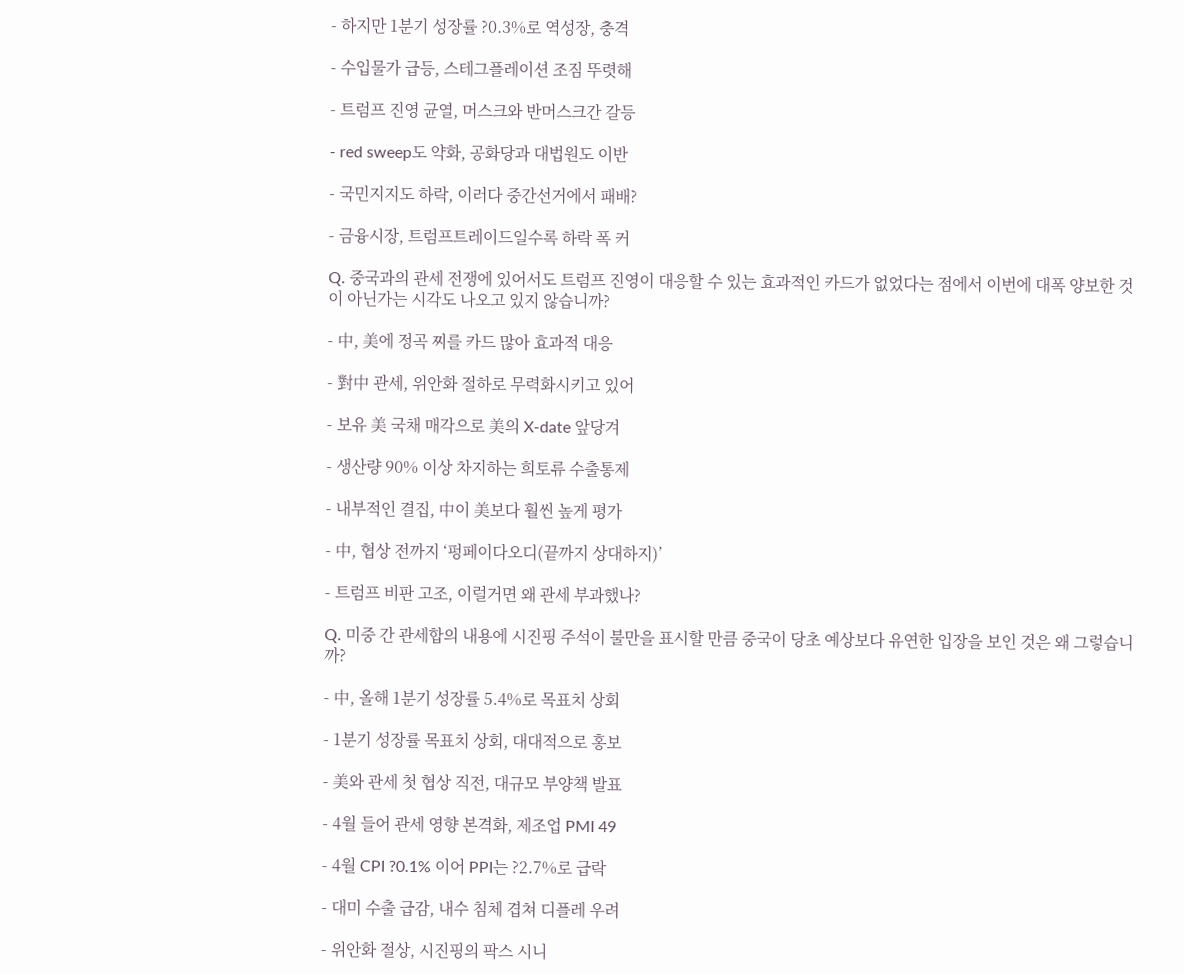- 하지만 1분기 성장률 ?0.3%로 역성장, 충격

- 수입물가 급등, 스테그플레이션 조짐 뚜렷해

- 트럼프 진영 균열, 머스크와 반머스크간 갈등

- red sweep도 약화, 공화당과 대법원도 이반

- 국민지지도 하락, 이러다 중간선거에서 패배?

- 금융시장, 트럼프트레이드일수록 하락 폭 커

Q. 중국과의 관세 전쟁에 있어서도 트럼프 진영이 대응할 수 있는 효과적인 카드가 없었다는 점에서 이번에 대폭 양보한 것이 아닌가는 시각도 나오고 있지 않습니까?

- 中, 美에 정곡 찌를 카드 많아 효과적 대응

- 對中 관세, 위안화 절하로 무력화시키고 있어

- 보유 美 국채 매각으로 美의 X-date 앞당겨

- 생산량 90% 이상 차지하는 희토류 수출통제

- 내부적인 결집, 中이 美보다 훨씬 높게 평가

- 中, 협상 전까지 ‘펑페이다오디(끝까지 상대하지)’

- 트럼프 비판 고조, 이럴거면 왜 관세 부과했나?

Q. 미중 간 관세합의 내용에 시진핑 주석이 불만을 표시할 만큼 중국이 당초 예상보다 유연한 입장을 보인 것은 왜 그렇습니까?

- 中, 올해 1분기 성장률 5.4%로 목표치 상회

- 1분기 성장률 목표치 상회, 대대적으로 홍보

- 美와 관세 첫 협상 직전, 대규모 부양책 발표

- 4월 들어 관세 영향 본격화, 제조업 PMI 49

- 4월 CPI ?0.1% 이어 PPI는 ?2.7%로 급락

- 대미 수출 급감, 내수 침체 겹쳐 디플레 우려

- 위안화 절상, 시진핑의 팍스 시니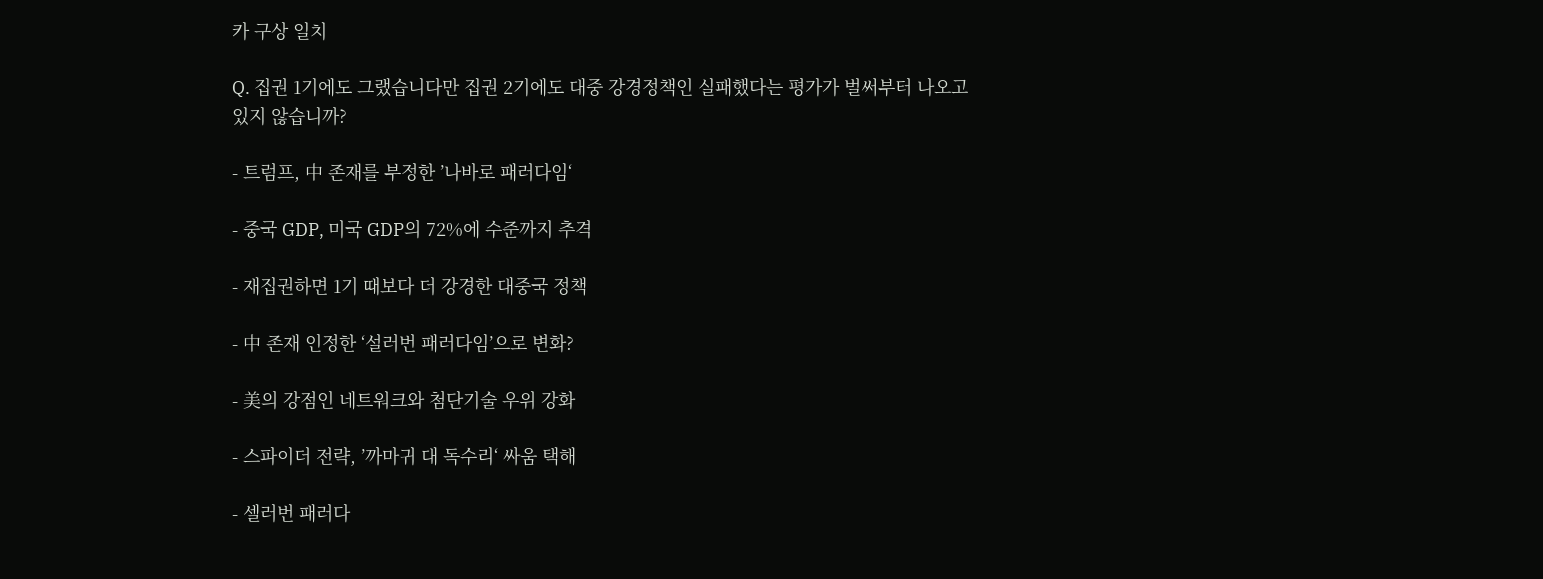카 구상 일치

Q. 집권 1기에도 그랬습니다만 집권 2기에도 대중 강경정책인 실패했다는 평가가 벌써부터 나오고 있지 않습니까?

- 트럼프, 中 존재를 부정한 ’나바로 패러다임‘

- 중국 GDP, 미국 GDP의 72%에 수준까지 추격

- 재집권하면 1기 때보다 더 강경한 대중국 정책

- 中 존재 인정한 ‘설러번 패러다임’으로 변화?

- 美의 강점인 네트워크와 첨단기술 우위 강화

- 스파이더 전략, ’까마귀 대 독수리‘ 싸움 택해

- 셀러번 패러다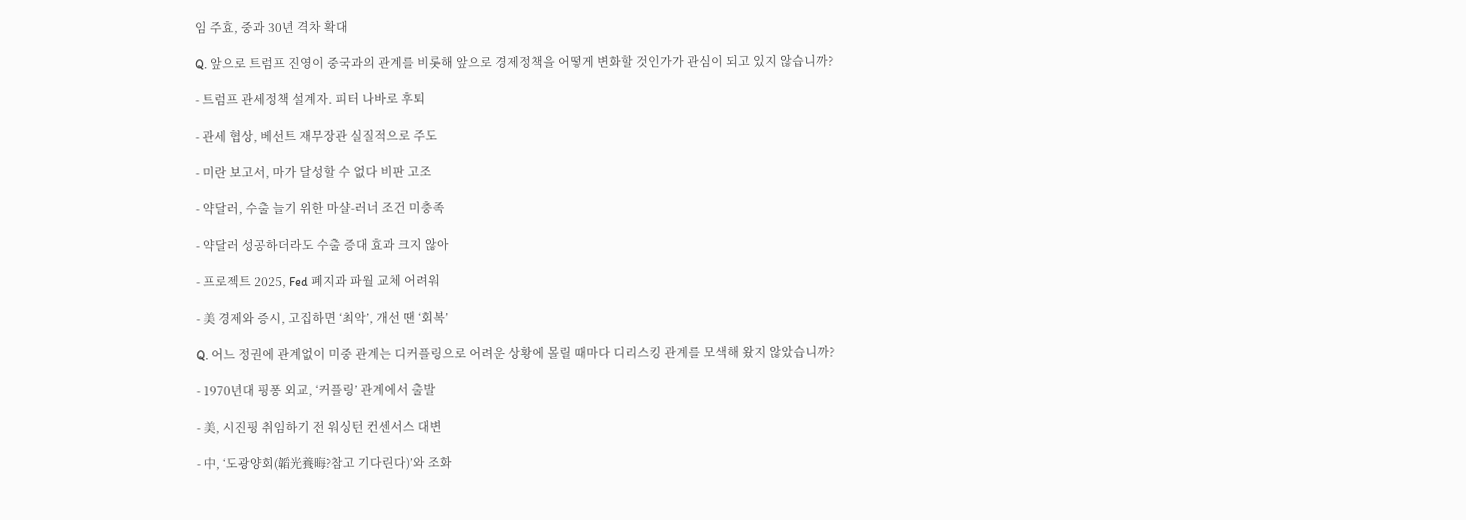임 주효, 중과 30년 격차 확대

Q. 앞으로 트럼프 진영이 중국과의 관계를 비롯해 앞으로 경제정책을 어떻게 변화할 것인가가 관심이 되고 있지 않습니까?

- 트럼프 관세정책 설계자. 피터 나바로 후퇴

- 관세 협상, 베선트 재무장관 실질적으로 주도

- 미란 보고서, 마가 달성할 수 없다 비판 고조

- 약달러, 수출 늘기 위한 마샬-러너 조건 미충족

- 약달러 성공하더라도 수출 증대 효과 크지 않아

- 프로젝트 2025, Fed 폐지과 파월 교체 어려워

- 美 경제와 증시, 고집하면 ‘최악’, 개선 땐 ‘회복’

Q. 어느 정권에 관계없이 미중 관계는 디커플링으로 어려운 상황에 몰릴 때마다 디리스킹 관계를 모색해 왔지 않았습니까?

- 1970년대 핑퐁 외교, ‘커플링’ 관계에서 출발

- 美, 시진핑 취임하기 전 워싱턴 컨센서스 대변

- 中, ‘도광양회(韜光養晦?참고 기다린다)’와 조화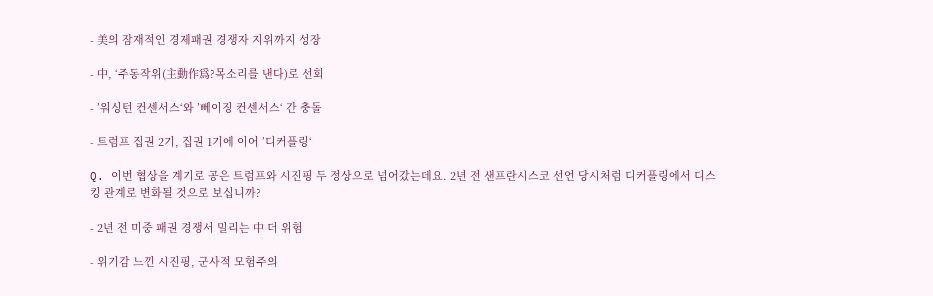- 美의 잠재적인 경제패권 경쟁자 지위까지 성장

- 中, ‘주동작위(主動作爲?목소리를 낸다)로 선회

- ’워싱턴 컨센서스‘와 ’뻬이징 컨센서스‘ 간 충돌

- 트럼프 집권 2기, 집권 1기에 이어 ’디커플링‘

Q. 이번 협상을 계기로 공은 트럼프와 시진핑 두 정상으로 넘어갔는데요. 2년 전 샌프란시스코 선언 당시처럼 디커플링에서 디스킹 관계로 변화될 것으로 보십니까?

- 2년 전 미중 패권 경쟁서 밀리는 中 더 위험

- 위기감 느낀 시진핑, 군사적 모험주의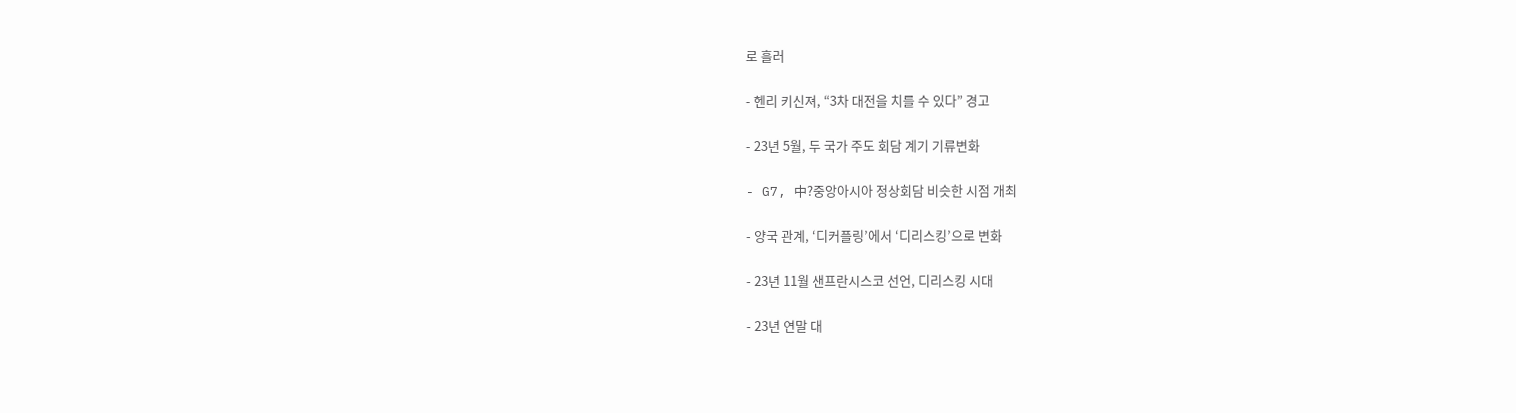로 흘러

- 헨리 키신져, “3차 대전을 치를 수 있다” 경고

- 23년 5월, 두 국가 주도 회담 계기 기류변화

- G7, 中?중앙아시아 정상회담 비슷한 시점 개최

- 양국 관계, ‘디커플링’에서 ‘디리스킹’으로 변화

- 23년 11월 샌프란시스코 선언, 디리스킹 시대

- 23년 연말 대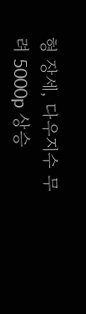형 장세, 다우지수 무려 5000p 상승